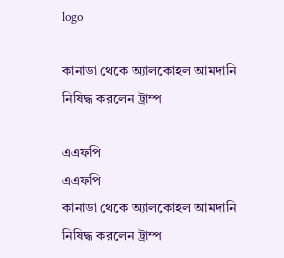logo

কানাডা থেকে অ্যালকোহল আমদানি নিষিদ্ধ করলেন ট্রাম্প

এএফপি
এএফপি
কানাডা থেকে অ্যালকোহল আমদানি নিষিদ্ধ করলেন ট্রাম্প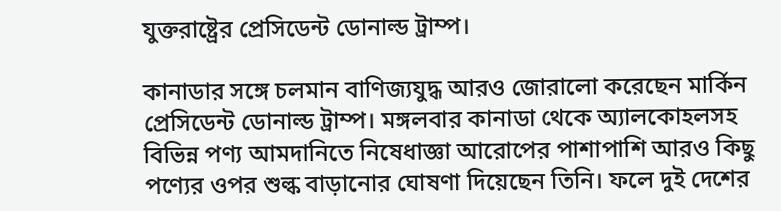যুক্তরাষ্ট্রের প্রেসিডেন্ট ডোনাল্ড ট্রাম্প।

কানাডার সঙ্গে চলমান বাণিজ্যযুদ্ধ আরও জোরালো করেছেন মার্কিন প্রেসিডেন্ট ডোনাল্ড ট্রাম্প। মঙ্গলবার কানাডা থেকে অ্যালকোহলসহ বিভিন্ন পণ্য আমদানিতে নিষেধাজ্ঞা আরোপের পাশাপাশি আরও কিছু পণ্যের ওপর শুল্ক বাড়ানোর ঘোষণা দিয়েছেন তিনি। ফলে দুই দেশের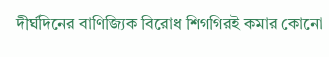দীর্ঘদিনের বাণিজ্যিক বিরোধ শিগগিরই কমার কোনো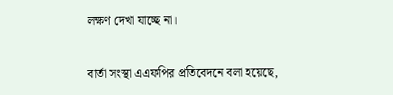লক্ষণ দেখা যাচ্ছে না।

বার্তা সংস্থা এএফপির প্রতিবেদনে বলা হয়েছে,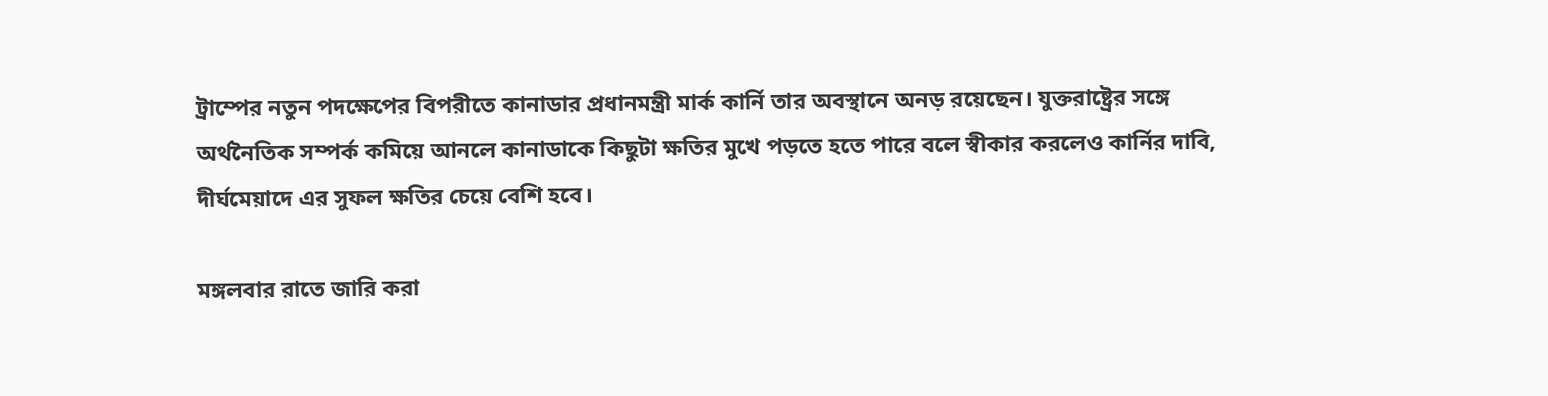ট্রাম্পের নতুন পদক্ষেপের বিপরীতে কানাডার প্রধানমন্ত্রী মার্ক কার্নি তার অবস্থানে অনড় রয়েছেন। যুক্তরাষ্ট্রের সঙ্গে অর্থনৈতিক সম্পর্ক কমিয়ে আনলে কানাডাকে কিছুটা ক্ষতির মুখে পড়তে হতে পারে বলে স্বীকার করলেও কার্নির দাবি, দীর্ঘমেয়াদে এর সুফল ক্ষতির চেয়ে বেশি হবে।

মঙ্গলবার রাতে জারি করা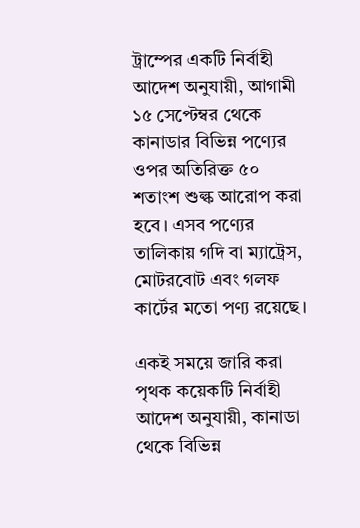ট্রাম্পের একটি নির্বাহী আদেশ অনুযায়ী, আগামী ১৫ সেপ্টেম্বর থেকে কানাডার বিভিন্ন পণ্যের ওপর অতিরিক্ত ৫০ শতাংশ শুল্ক আরোপ করা হবে। এসব পণ্যের তালিকায় গদি বা ম্যাট্রেস, মোটরবোট এবং গলফ কার্টের মতো পণ্য রয়েছে।

একই সময়ে জারি করা পৃথক কয়েকটি নির্বাহী আদেশ অনুযায়ী, কানাডা থেকে বিভিন্ন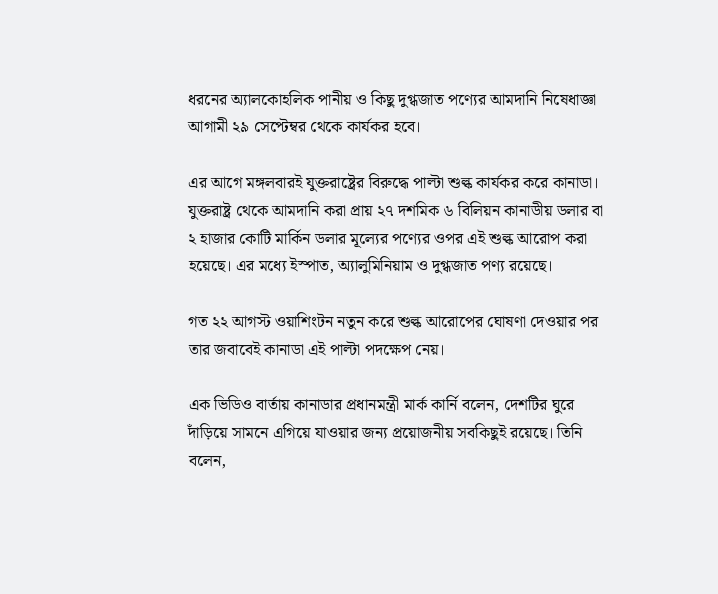ধরনের অ্যালকোহলিক পানীয় ও কিছু দুগ্ধজাত পণ্যের আমদানি নিষেধাজ্ঞা আগামী ২৯ সেপ্টেম্বর থেকে কার্যকর হবে।

এর আগে মঙ্গলবারই যুক্তরাষ্ট্রের বিরুদ্ধে পাল্টা শুল্ক কার্যকর করে কানাডা। যুক্তরাষ্ট্র থেকে আমদানি করা প্রায় ২৭ দশমিক ৬ বিলিয়ন কানাডীয় ডলার বা ২ হাজার কোটি মার্কিন ডলার মূল্যের পণ্যের ওপর এই শুল্ক আরোপ করা হয়েছে। এর মধ্যে ইস্পাত, অ্যালুমিনিয়াম ও দুগ্ধজাত পণ্য রয়েছে।

গত ২২ আগস্ট ওয়াশিংটন নতুন করে শুল্ক আরোপের ঘোষণা দেওয়ার পর তার জবাবেই কানাডা এই পাল্টা পদক্ষেপ নেয়।

এক ভিডিও বার্তায় কানাডার প্রধানমন্ত্রী মার্ক কার্নি বলেন, দেশটির ঘুরে দাঁড়িয়ে সামনে এগিয়ে যাওয়ার জন্য প্রয়োজনীয় সবকিছুই রয়েছে। তিনি বলেন,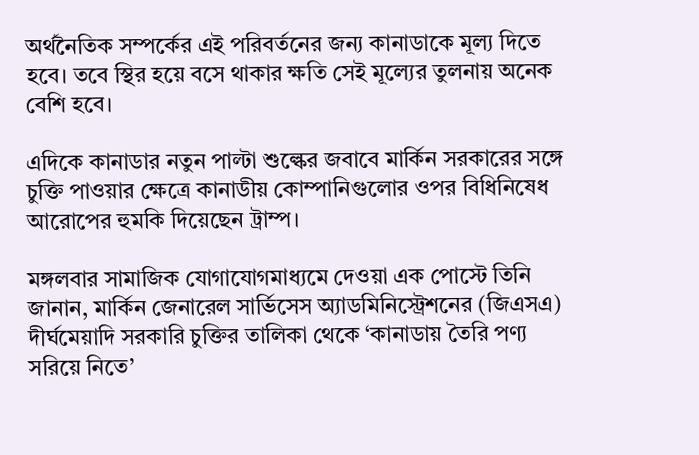অর্থনৈতিক সম্পর্কের এই পরিবর্তনের জন্য কানাডাকে মূল্য দিতে হবে। তবে স্থির হয়ে বসে থাকার ক্ষতি সেই মূল্যের তুলনায় অনেক বেশি হবে।

এদিকে কানাডার নতুন পাল্টা শুল্কের জবাবে মার্কিন সরকারের সঙ্গে চুক্তি পাওয়ার ক্ষেত্রে কানাডীয় কোম্পানিগুলোর ওপর বিধিনিষেধ আরোপের হুমকি দিয়েছেন ট্রাম্প।

মঙ্গলবার সামাজিক যোগাযোগমাধ্যমে দেওয়া এক পোস্টে তিনি জানান, মার্কিন জেনারেল সার্ভিসেস অ্যাডমিনিস্ট্রেশনের (জিএসএ) দীর্ঘমেয়াদি সরকারি চুক্তির তালিকা থেকে ‘কানাডায় তৈরি পণ্য সরিয়ে নিতে’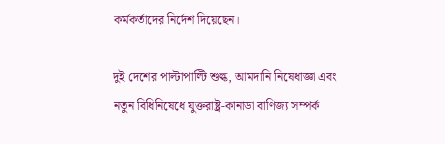কর্মকর্তাদের নির্দেশ দিয়েছেন।

দুই দেশের পাল্টাপাল্টি শুল্ক, আমদানি নিষেধাজ্ঞা এবং নতুন বিধিনিষেধে যুক্তরাষ্ট্র-কানাডা বাণিজ্য সম্পর্ক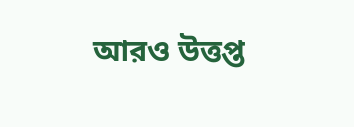আরও উত্তপ্ত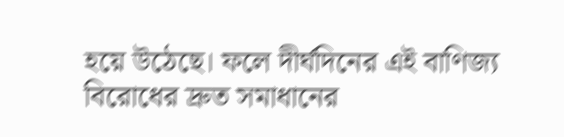হয়ে উঠেছে। ফলে দীর্ঘদিনের এই বাণিজ্য বিরোধের দ্রুত সমাধানের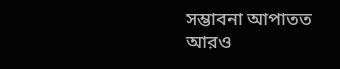সম্ভাবনা আপাতত আরও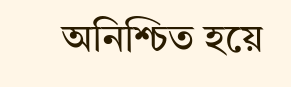অনিশ্চিত হয়ে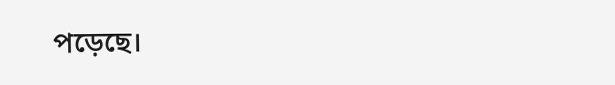পড়েছে।